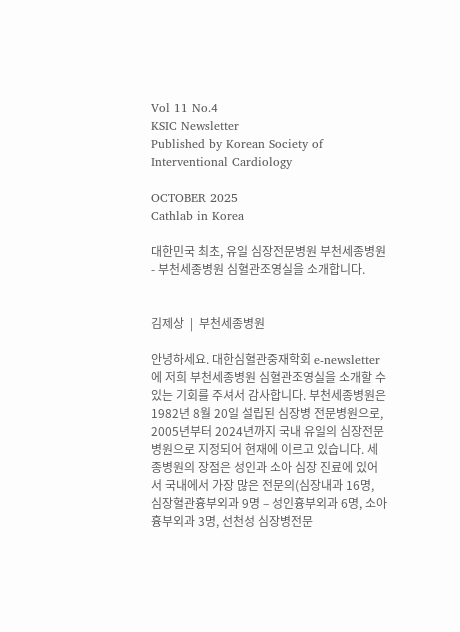Vol 11 No.4
KSIC Newsletter
Published by Korean Society of Interventional Cardiology

OCTOBER 2025
Cathlab in Korea

대한민국 최초, 유일 심장전문병원 부천세종병원
- 부천세종병원 심혈관조영실을 소개합니다.


김제상  |  부천세종병원

안녕하세요. 대한심혈관중재학회 e-newsletter에 저희 부천세종병원 심혈관조영실을 소개할 수 있는 기회를 주셔서 감사합니다. 부천세종병원은 1982년 8월 20일 설립된 심장병 전문병원으로, 2005년부터 2024년까지 국내 유일의 심장전문병원으로 지정되어 현재에 이르고 있습니다. 세종병원의 장점은 성인과 소아 심장 진료에 있어서 국내에서 가장 많은 전문의(심장내과 16명, 심장혈관흉부외과 9명 – 성인흉부외과 6명, 소아흉부외과 3명, 선천성 심장병전문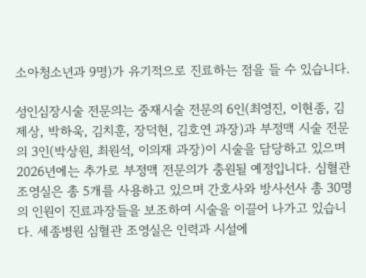소아청소년과 9명)가 유기적으로 진료하는 점을 들 수 있습니다.

성인심장시술 전문의는 중재시술 전문의 6인(최영진, 이현종, 김제상, 박하욱, 김치훈, 장덕현, 김호연 과장)과 부정맥 시술 전문의 3인(박상원, 최원석, 이의재 과장)이 시술을 담당하고 있으며 2026년에는 추가로 부정맥 전문의가 충원될 예정입니다. 심혈관조영실은 총 5개를 사용하고 있으며 간호사와 방사선사 총 30명의 인원이 진료과장들을 보조하여 시술을 이끌어 나가고 있습니다. 세종병원 심혈관 조영실은 인력과 시설에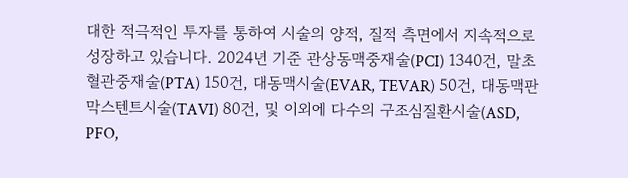대한 적극적인 투자를 통하여 시술의 양적, 질적 측면에서 지속적으로 성장하고 있습니다. 2024년 기준 관상동맥중재술(PCI) 1340건, 말초혈관중재술(PTA) 150건, 대동맥시술(EVAR, TEVAR) 50건, 대동맥판막스텐트시술(TAVI) 80건, 및 이외에 다수의 구조심질환시술(ASD, PFO,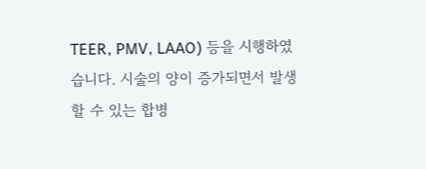TEER, PMV, LAAO) 등을 시행하였습니다. 시술의 양이 증가되면서 발생할 수 있는 합병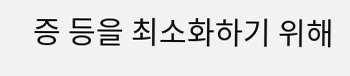증 등을 최소화하기 위해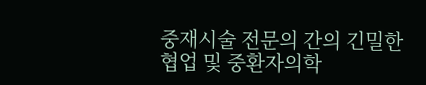중재시술 전문의 간의 긴밀한 협업 및 중환자의학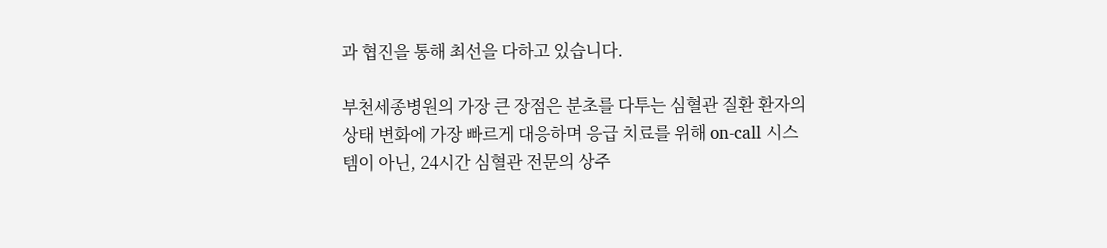과 협진을 통해 최선을 다하고 있습니다.

부천세종병원의 가장 큰 장점은 분초를 다투는 심혈관 질환 환자의 상태 변화에 가장 빠르게 대응하며 응급 치료를 위해 on-call 시스템이 아닌, 24시간 심혈관 전문의 상주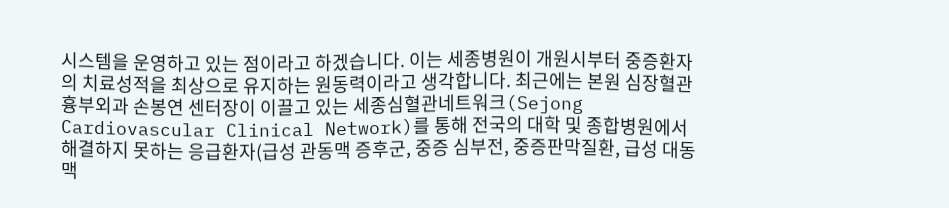시스템을 운영하고 있는 점이라고 하겠습니다. 이는 세종병원이 개원시부터 중증환자의 치료성적을 최상으로 유지하는 원동력이라고 생각합니다. 최근에는 본원 심장혈관흉부외과 손봉연 센터장이 이끌고 있는 세종심혈관네트워크(Sejong Cardiovascular Clinical Network)를 통해 전국의 대학 및 종합병원에서 해결하지 못하는 응급환자(급성 관동맥 증후군, 중증 심부전, 중증판막질환, 급성 대동맥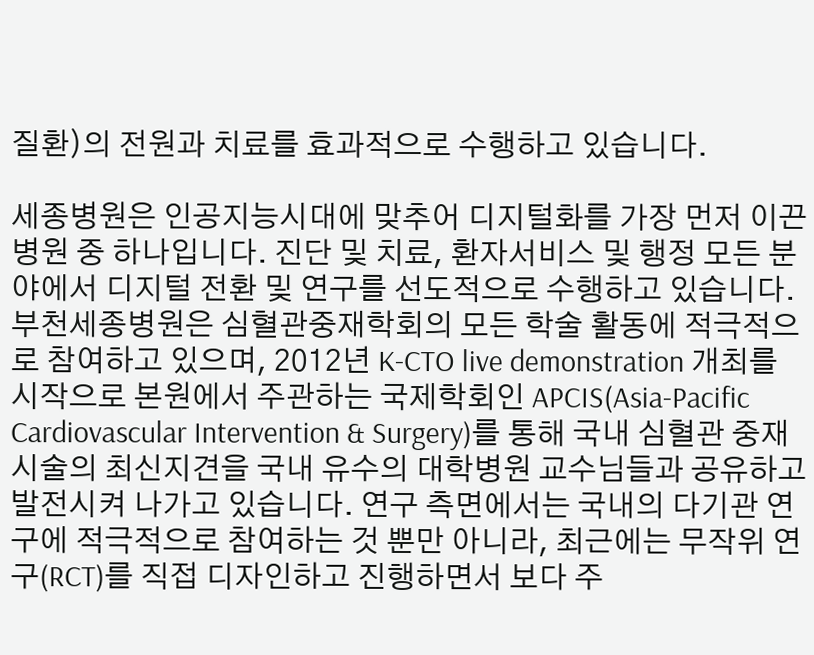질환)의 전원과 치료를 효과적으로 수행하고 있습니다.

세종병원은 인공지능시대에 맞추어 디지털화를 가장 먼저 이끈 병원 중 하나입니다. 진단 및 치료, 환자서비스 및 행정 모든 분야에서 디지털 전환 및 연구를 선도적으로 수행하고 있습니다. 부천세종병원은 심혈관중재학회의 모든 학술 활동에 적극적으로 참여하고 있으며, 2012년 K-CTO live demonstration 개최를 시작으로 본원에서 주관하는 국제학회인 APCIS(Asia-Pacific Cardiovascular Intervention & Surgery)를 통해 국내 심혈관 중재시술의 최신지견을 국내 유수의 대학병원 교수님들과 공유하고 발전시켜 나가고 있습니다. 연구 측면에서는 국내의 다기관 연구에 적극적으로 참여하는 것 뿐만 아니라, 최근에는 무작위 연구(RCT)를 직접 디자인하고 진행하면서 보다 주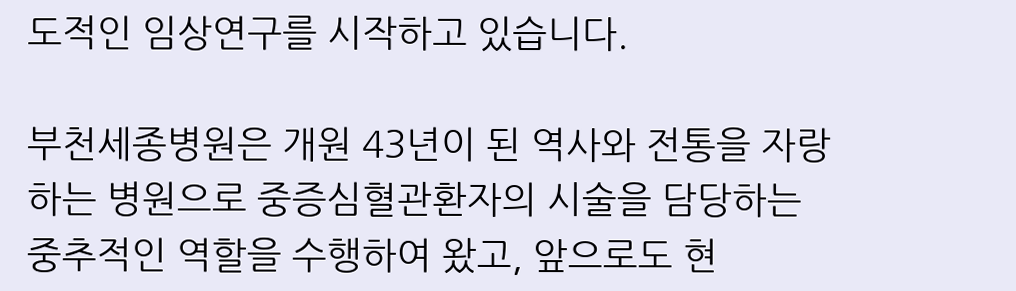도적인 임상연구를 시작하고 있습니다.

부천세종병원은 개원 43년이 된 역사와 전통을 자랑하는 병원으로 중증심혈관환자의 시술을 담당하는 중추적인 역할을 수행하여 왔고, 앞으로도 현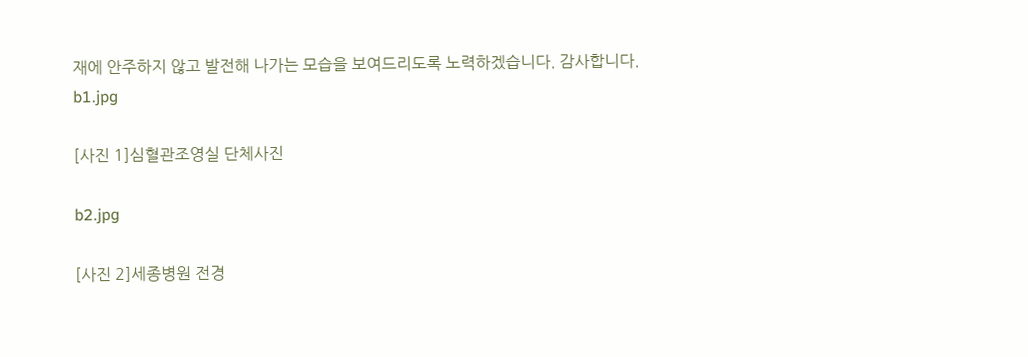재에 안주하지 않고 발전해 나가는 모습을 보여드리도록 노력하겠습니다. 감사합니다.
b1.jpg

[사진 1]심혈관조영실 단체사진

b2.jpg

[사진 2]세종병원 전경